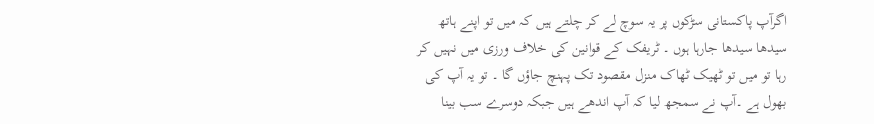اگرآپ پاکستانی سڑکوں پر یہ سوچ لے کر چلتے ہیں کہ میں تو اپنے ہاتھ سیدھا سیدھا جارہا ہوں ۔ ٹریفک کے قوانین کی خلاف ورزی میں نہیں کر رہا تو میں تو ٹھیک ٹھاک منزل مقصود تک پہنچ جاؤں گا ۔ تو یہ آپ کی بھول ہے ۔آپ نے سمجھ لیا کہ آپ اندھے ہیں جبکہ دوسرے سب بینا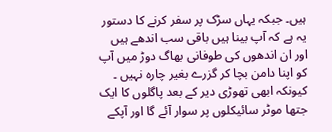ہیں۔ جبکہ یہاں سڑک پر سفر کرنے کا دستور یہ ہے کہ آپ بینا ہیں باقی سب اندھے ہیں اور ان اندھوں کی طوفانی بھاگ دوڑ میں آپ کو اپنا دامن بچا کر گزرے بغیر چارہ نہیں ۔ کیونکہ ابھی تھوڑی دیر کے بعد پاگلوں کا ایک جتھا موٹر سائیکلوں پر سوار آئے گا اور آپکے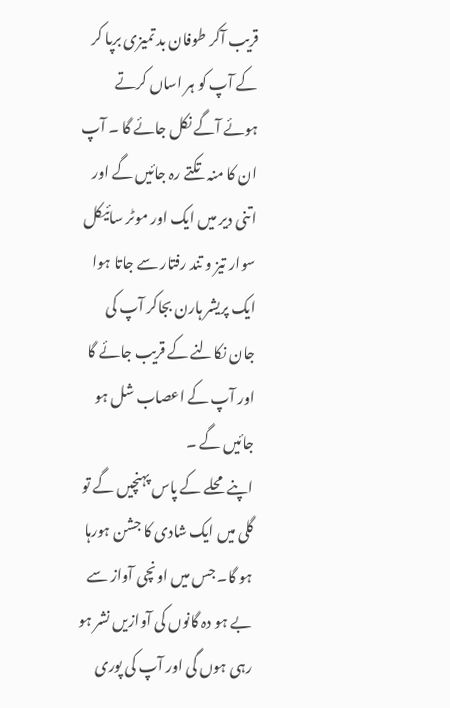قریب آکر طوفان بد تمیزی برپا کر کے آپ کو ہر اساں کرتے ہوئے آگے نکل جائے گا ۔ آپ ان کا منہ تکتے رہ جائیں گے اور اتنی دیر میں ایک اور موٹر سائیکل سوار تیز و تند رفتار سے جاتا ہوا ایک پریشر ہارن بجاکر آپ کی جان نکالنے کے قریب جائے گا اور آپ کے اعصاب شل ہو جائیں گے ۔
اپنے محلے کے پاس پہنچیں گے تو گلی میں ایک شادی کا جشن ہورہا ہو گا۔ جس میں اونچی آواز سے بے ہو دہ گانوں کی آوازیں نشر ہو رہی ہوں گی اور آپ کی پوری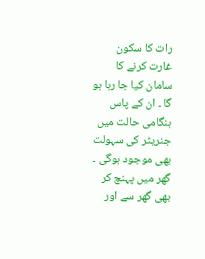رات کا سکون غارت کرنے کا سامان کیا جا رہا ہو گا ۔ ان کے پاس ہنگامی حالت میں جنریٹر کی سہولت بھی موجود ہوگی ۔ گھر میں پہنچ کر بھی گھر سے اور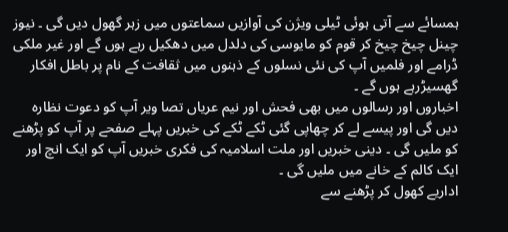ہمسائے سے آتی ہوئی ٹیلی ویژن کی آوازیں سماعتوں میں زہر گھول دیں گی ۔ نیوز چینل چیخ چیخ کر قوم کو مایوسی کی دلدل میں دھکیل رہے ہوں گے اور غیر ملکی ڈرامے اور فلمیں آپ کی نئی نسلوں کے ذہنوں میں ثقافت کے نام پر باطل افکار گھسیڑرہے ہوں گے ۔
اخباروں اور رسالوں میں بھی فحش اور نیم عریاں تصا ویر آپ کو دعوت نظارہ دیں گی اور پیسے لے کر چھاپی گئی ٹکے ٹکے کی خبریں پہلے صفحے پر آپ کو پڑھنے کو ملیں گی ۔ دینی خبریں اور ملت اسلامیہ کی فکری خبریں آپ کو ایک انچ اور ایک کالم کے خانے میں ملیں گی ۔
اداریے کھول کر پڑھنے سے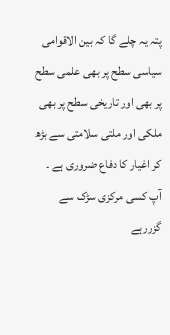پتہ یہ چلے گا کہ بین الاقوامی سیاسی سطح پر بھی علمی سطح پر بھی اور تاریخی سطح پر بھی ملکی اور ملتی سلامتی سے بڑھ کر اغیار کا دفاع ضروری ہے ۔ آپ کسی مرکزی سڑک سے گزررہے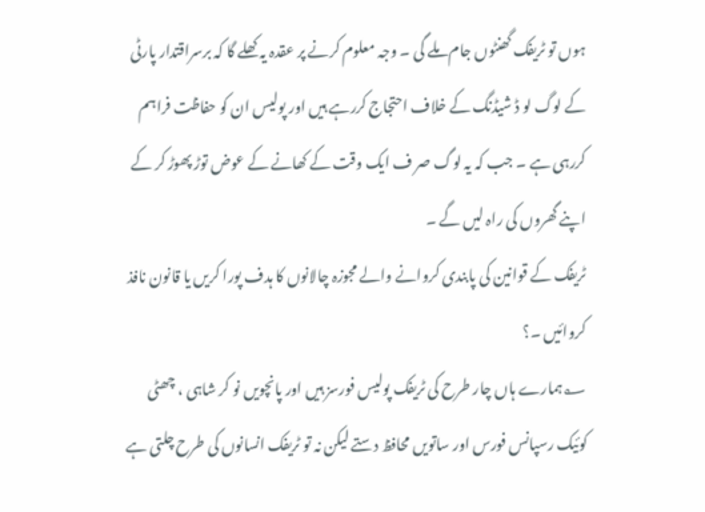ہوں تو ٹریفک گھنٹوں جام ملے گی ۔ وجہ معلوم کرنے پر عقدہ یہ کھلے گا کہ برسراقتدار پارٹی کے لوگ لو ڈ شیڈنگ کے خلاف احتجاج کررہے ہیں اور پولیس ان کو حفاظت فراہم کررہی ہے ۔ جب کہ یہ لوگ صر ف ایک وقت کے کھانے کے عوض توڑ پھوڑ کر کے اپنے گھروں کی راہ لیں گے ۔
ٹریفک کے قوانین کی پابندی کروانے والے مجوزہ چالانوں کا ہدف پورا کریں یا قانون نافذ کروائیں ۔؟
؂ہمارے ہاں چار طرح کی ٹریفک پولیس فورسز ہیں اور پانچویں نو کر شاہی ، چھٹی کوئیک رسپانس فورس اور ساتویں محافظ دستے لیکن نہ تو ٹریفک انسانوں کی طرح چلتی ہے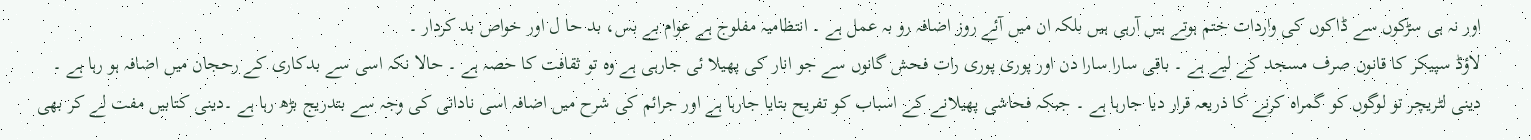اور نہ ہی سڑکوں سے ڈاکوں کی واردات ختم ہوتے ہیں آرہی ہیں بلکہ ان میں آئے روز اضافہ رو بہ عمل ہے ۔ انتظامیہ مفلوج ہے عوام بے بس، بد حا ل اور خواص بد کردار ۔
لاؤڈ سپیکر کا قانون صرف مسجد کے لیے ہے ۔ باقی سارا سارا دن اور پوری پوری رات فحش گانوں سے جو انار کی پھیلا ئی جارہی ہے وہ تو ثقافت کا حصہ ہے ۔ حالا نکہ اسی سے بدکاری کے رحجان میں اضافہ ہو رہا ہے ۔
دینی لٹریچر تو لوگوں کو گمراہ کرنے کا ذریعہ قرار دیا جارہا ہے ۔ جبکہ فحاشی پھیلانے کے اسباب کو تفریح بتایا جارہا ہے اور جرائم کی شرح میں اضافہ اسی نادانی کی وجہ سے بتدریج بڑھ رہا ہے ۔دینی کتابیں مفت لے کر بھی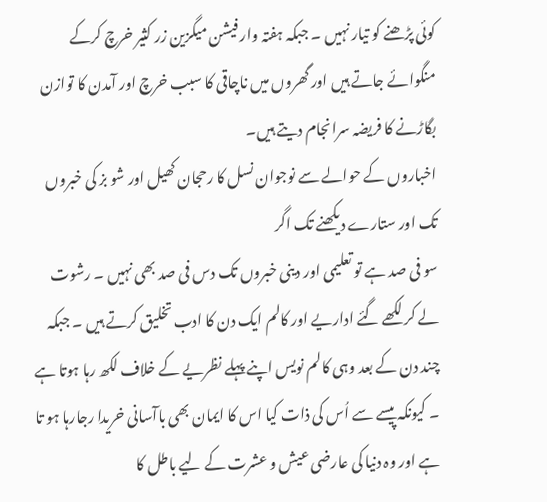کوئی پڑھنے کو تیار نہیں ۔ جبکہ ہفتہ وار فیشن میگزین زر کثیر خرچ کرکے منگوائے جاتے ہیں اور گھروں میں ناچاقی کا سبب خرچ اور آمدن کا توازن بگاڑنے کا فریضہ سرانجام دیتے ہیں۔
اخباروں کے حوالے سے نوجوان نسل کا رحجان کھیل اور شو بز کی خبروں تک اور ستارے دیکھنے تک اگر
سو فی صد ہے تو تعلیمی اور دینی خبروں تک دس فی صد بھی نہیں ۔ رشوت لے کر لکھے گئے اداریے اور کالم ایک دن کا ادب تخلیق کرتے ہیں ۔ جبکہ چند دن کے بعد وہی کالم نویس اپنے پہلے نظریے کے خلاف لکھ رہا ہوتا ہے ۔ کیونکہ پیسے سے اُس کی ذات کیا اس کا ایمان بھی باآسانی خریدا رجارہا ہو تا ہے اور وہ دنیا کی عارضی عیش و عشرت کے لیے باطل کا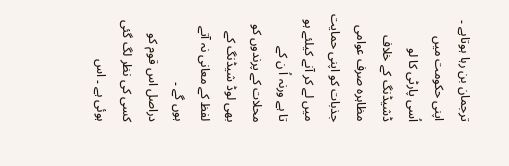ترجمان بن رہا ہوتاہے ۔
اپنی حکومت میں اُسی پارٹی کا لو ڈشیڈنگ کے خلاف مظاہرہ صرف عوامی جذبات کو اپنی حمایت میں لے کر آنے کیلئے ہو تا ہے ورنہ اُ ن کے محلات کے پرندوں کو بھی لوڈ شیڈنگ کے لفظ کے معانی نہ آتے ہوں گے ۔
دراصل اس قوم کو کسی کی نظر لگ گئی ہوئی ہے ۔ اس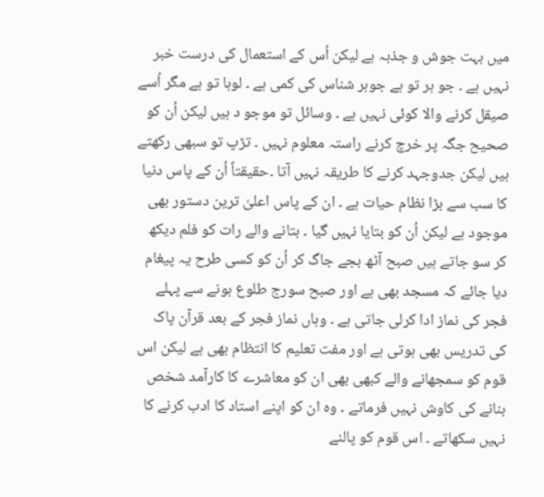میں بہت جوش و جذبہ ہے لیکن اُس کے استعمال کی درست خبر نہیں ہے ۔ جو ہر تو ہے جوہر شناس کی کمی ہے ۔ لوہا تو ہے مگر اُسے صیقل کرنے والا کوئی نہیں ہے ۔ وسائل تو موجو د ہیں لیکن اُن کو صحیح جگہ پر خرچ کرنے راستہ معلوم نہیں ۔ تڑپ تو سبھی رکھتے ہیں لیکن جدوجہد کرنے کا طریقہ نہیں آتا ۔حقیقتاً اُن کے پاس دنیا کا سب سے بڑا نظام حیات ہے ۔ ان کے پاس اعلیٰ ترین دستور بھی موجود ہے لیکن اُن کو بتایا نہیں گیا ۔ بتانے والے رات کو فلم دیکھ کر سو جاتے ہیں صبح آٹھ بجے جاگ کر اُن کو کسی طرح یہ پیغام دیا جائے کہ مسجد بھی ہے اور صبح سورج طلوع ہونے سے پہلے فجر کی نماز ادا کرلی جاتی ہے ۔ وہاں نماز فجر کے بعد قرآن پاک کی تدریس بھی ہوتی ہے اور مفت تعلیم کا انتظام بھی ہے لیکن اس قوم کو سمجھانے والے کبھی بھی ان کو معاشرے کا کارآمد شخص بنانے کی کاوش نہیں فرماتے ۔ وہ ان کو اپنے استاد کا ادب کرنے کا نہیں سکھاتے ۔ اس قوم کو پالنے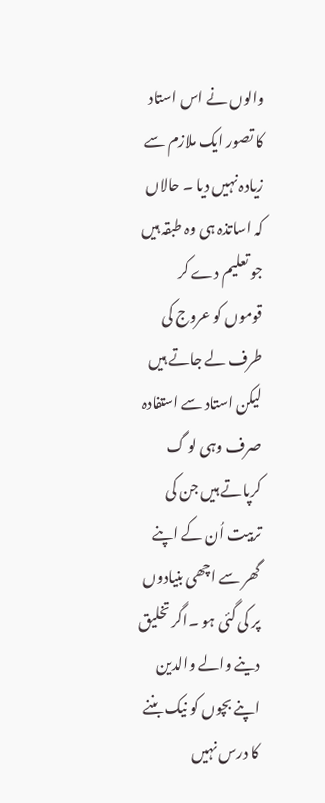والوں نے اس استاد کا تصور ایک ملازم سے زیادہ نہیں دیا ۔ حالاں کہ اساتذہ ہی وہ طبقہ ہیں جو تعلیم دے کر قوموں کو عروج کی طرف لے جاتے ہیں لیکن استاد سے استفادہ صرف وہی لو گ کرپاتے ہیں جن کی تربیت اُن کے اپنے گھر سے اچھی بنیادوں پر کی گئی ہو ۔اگر تخلیق دینے والے والدین اپنے بچوں کو نیک بننے کا درس نہیں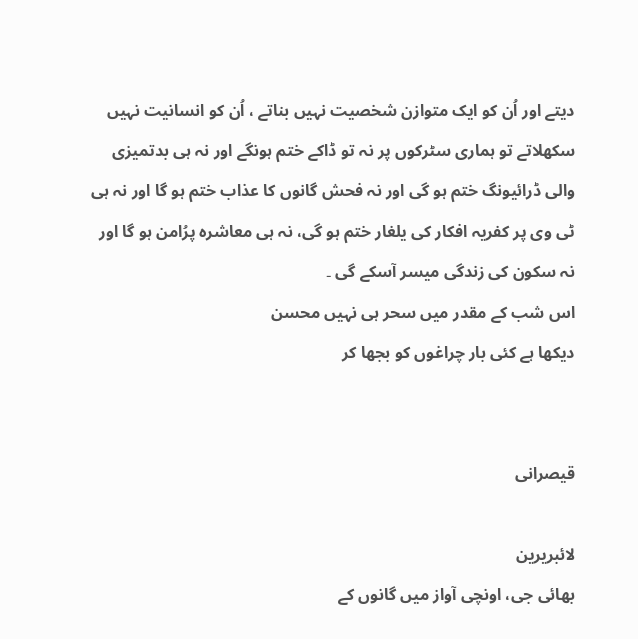دیتے اور اُن کو ایک متوازن شخصیت نہیں بناتے ، اُن کو انسانیت نہیں سکھلاتے تو ہماری سٹرکوں پر نہ تو ڈاکے ختم ہونگے اور نہ ہی بدتمیزی والی ڈرائیونگ ختم ہو گی اور نہ فحش گانوں کا عذاب ختم ہو گا اور نہ ہی ٹی وی پر کفریہ افکار کی یلغار ختم ہو گی، نہ ہی معاشرہ پرُامن ہو گا اور نہ سکون کی زندگی میسر آسکے گی ۔
اس شب کے مقدر میں سحر ہی نہیں محسن
دیکھا ہے کئی بار چراغوں کو بجھا کر


قیصرانی

لائبریرین
بھائی جی، اونچی آواز میں گانوں کے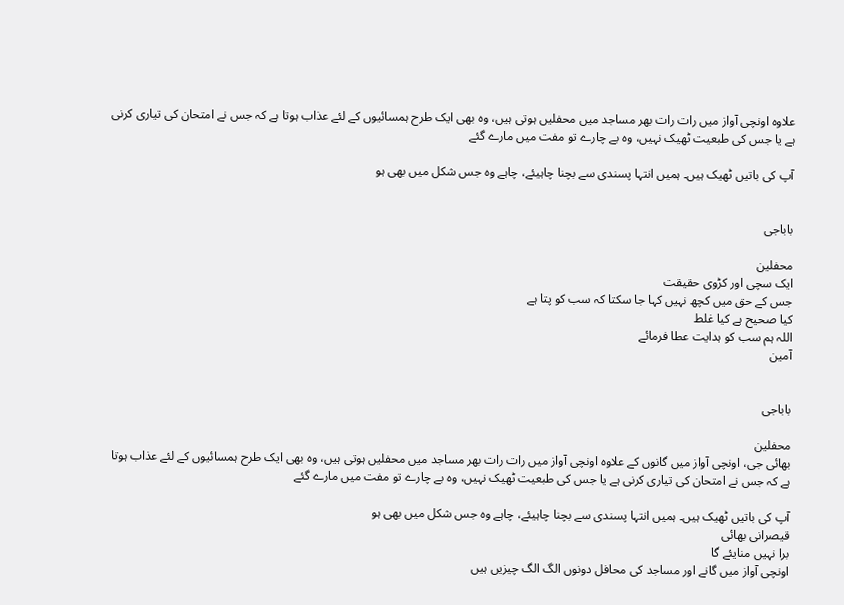علاوہ اونچی آواز میں رات رات بھر مساجد میں محفلیں ہوتی ہیں، وہ بھی ایک طرح ہمسائیوں کے لئے عذاب ہوتا ہے کہ جس نے امتحان کی تیاری کرنی ہے یا جس کی طبعیت ٹھیک نہیں، وہ بے چارے تو مفت میں مارے گئے

آپ کی باتیں ٹھیک ہیں۔ ہمیں انتہا پسندی سے بچنا چاہیئے، چاہے وہ جس شکل میں بھی ہو


باباجی

محفلین
ایک سچی اور کڑوی حقیقت
جس کے حق میں کچھ نہیں کہا جا سکتا کہ سب کو پتا ہے
کیا صحیح ہے کیا غلط
اللہ ہم سب کو ہدایت عطا فرمائے
آمین


باباجی

محفلین
بھائی جی، اونچی آواز میں گانوں کے علاوہ اونچی آواز میں رات رات بھر مساجد میں محفلیں ہوتی ہیں، وہ بھی ایک طرح ہمسائیوں کے لئے عذاب ہوتا ہے کہ جس نے امتحان کی تیاری کرنی ہے یا جس کی طبعیت ٹھیک نہیں، وہ بے چارے تو مفت میں مارے گئے

آپ کی باتیں ٹھیک ہیں۔ ہمیں انتہا پسندی سے بچنا چاہیئے، چاہے وہ جس شکل میں بھی ہو
قیصرانی بھائی
برا نہیں منایئے گا
اونچی آواز میں گانے اور مساجد کی محافل دونوں الگ الگ چیزیں ہیں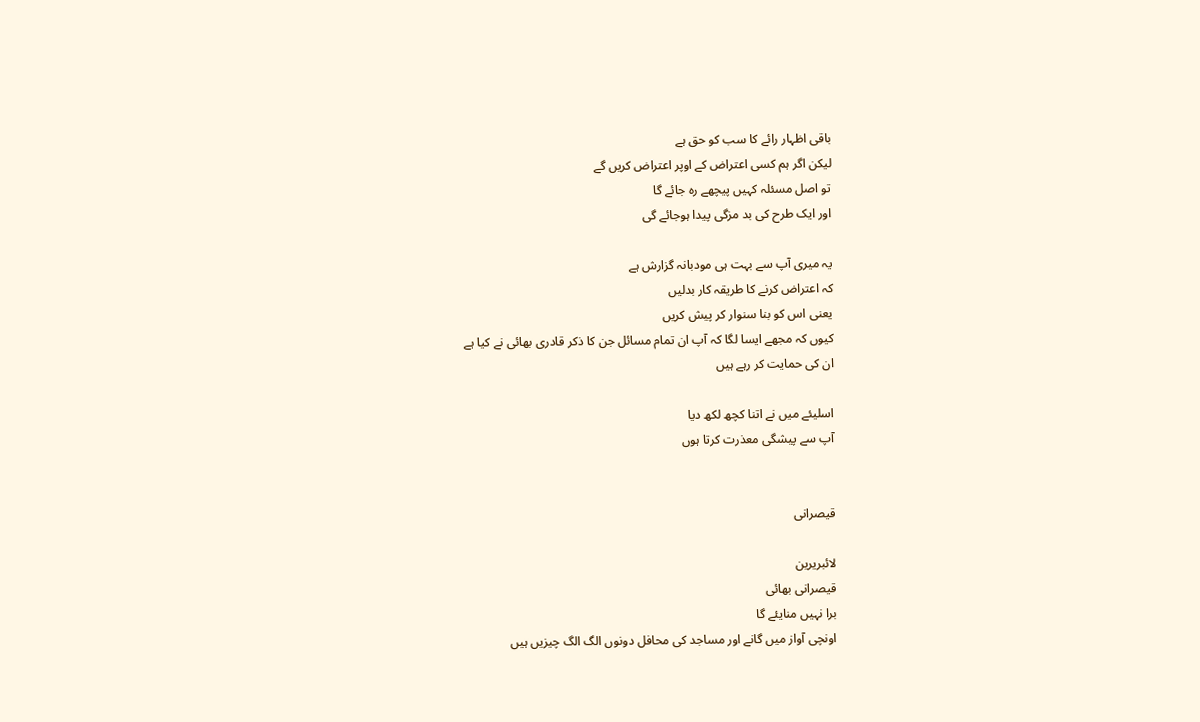باقی اظہار رائے کا سب کو حق ہے
لیکن اگر ہم کسی اعتراض کے اوپر اعتراض کریں گے
تو اصل مسئلہ کہیں پیچھے رہ جائے گا
اور ایک طرح کی بد مزگی پیدا ہوجائے گی

یہ میری آپ سے بہت ہی مودبانہ گزارش ہے
کہ اعتراض کرنے کا طریقہ کار بدلیں
یعنی اس کو بنا سنوار کر پیش کریں
کیوں کہ مجھے ایسا لگا کہ آپ ان تمام مسائل جن کا ذکر قادری بھائی نے کیا ہے
ان کی حمایت کر رہے ہیں

اسلیئے میں نے اتنا کچھ لکھ دیا
آپ سے پیشگی معذرت کرتا ہوں


قیصرانی

لائبریرین
قیصرانی بھائی
برا نہیں منایئے گا
اونچی آواز میں گانے اور مساجد کی محافل دونوں الگ الگ چیزیں ہیں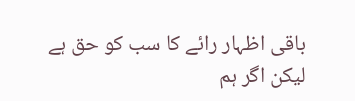باقی اظہار رائے کا سب کو حق ہے
لیکن اگر ہم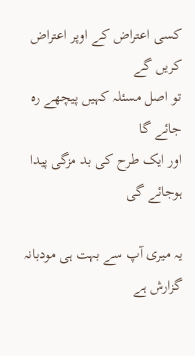کسی اعتراض کے اوپر اعتراض کریں گے
تو اصل مسئلہ کہیں پیچھے رہ جائے گا
اور ایک طرح کی بد مزگی پیدا ہوجائے گی

یہ میری آپ سے بہت ہی مودبانہ گزارش ہے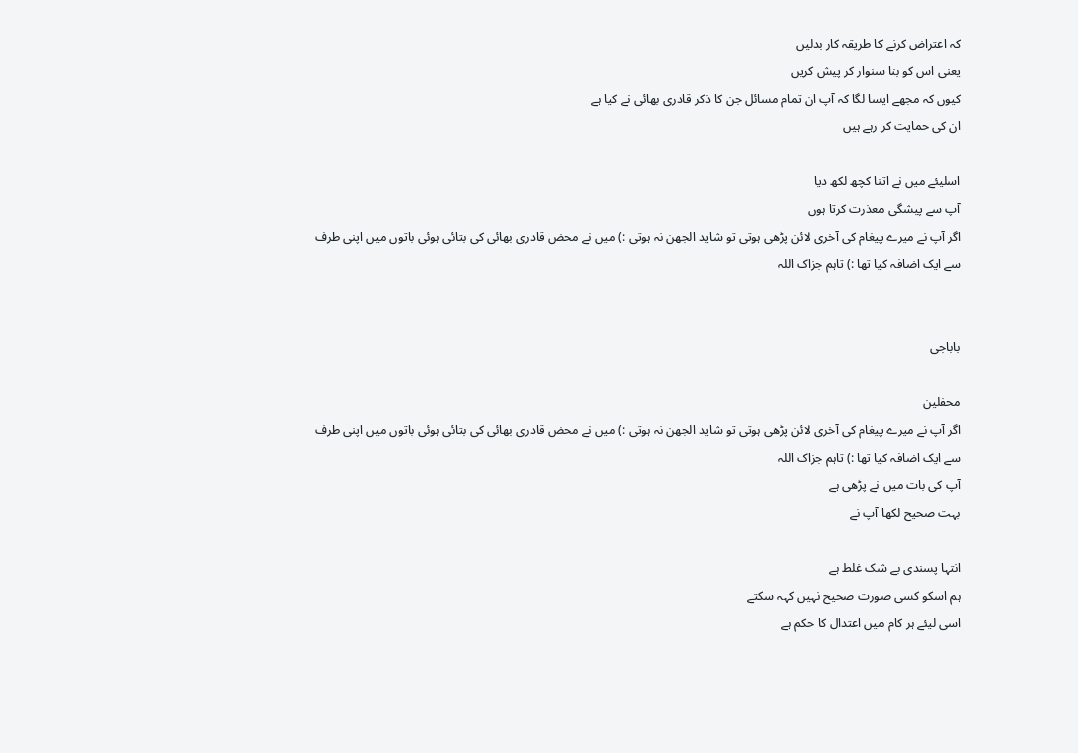کہ اعتراض کرنے کا طریقہ کار بدلیں
یعنی اس کو بنا سنوار کر پیش کریں
کیوں کہ مجھے ایسا لگا کہ آپ ان تمام مسائل جن کا ذکر قادری بھائی نے کیا ہے
ان کی حمایت کر رہے ہیں

اسلیئے میں نے اتنا کچھ لکھ دیا
آپ سے پیشگی معذرت کرتا ہوں
اگر آپ نے میرے پیغام کی آخری لائن پڑھی ہوتی تو شاید الجھن نہ ہوتی :) میں نے محض قادری بھائی کی بتائی ہوئی باتوں میں اپنی طرف سے ایک اضافہ کیا تھا :) تاہم جزاک اللہ


باباجی

محفلین
اگر آپ نے میرے پیغام کی آخری لائن پڑھی ہوتی تو شاید الجھن نہ ہوتی :) میں نے محض قادری بھائی کی بتائی ہوئی باتوں میں اپنی طرف سے ایک اضافہ کیا تھا :) تاہم جزاک اللہ
آپ کی بات میں نے پڑھی ہے
بہت صحیح لکھا آپ نے

انتہا پسندی بے شک غلط ہے
ہم اسکو کسی صورت صحیح نہیں کہہ سکتے
اسی لیئے ہر کام میں اعتدال کا حکم ہے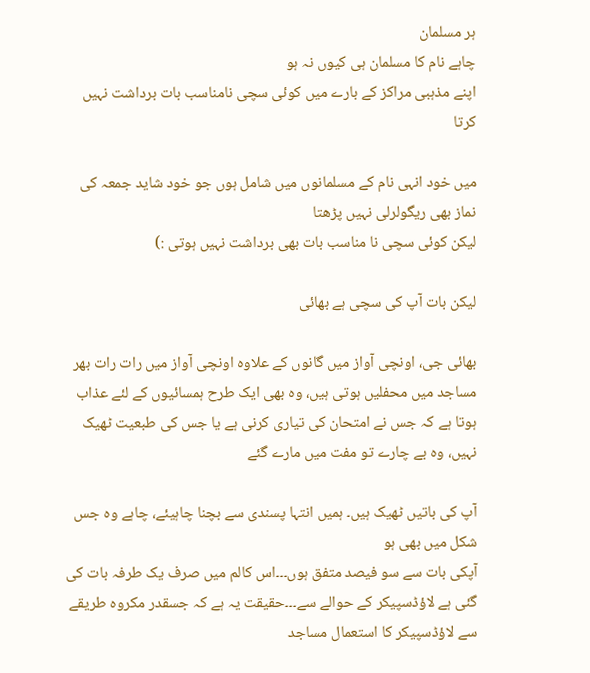ہر مسلمان
چاہے نام کا مسلمان ہی کیوں نہ ہو
اپنے مذہبی مراکز کے بارے میں کوئی سچی نامناسب بات برداشت نہیں کرتا

میں خود انہی نام کے مسلمانوں میں شامل ہوں جو خود شاید جمعہ کی نماز بھی ریگولرلی نہیں پڑھتا
لیکن کوئی سچی نا مناسب بات بھی برداشت نہیں ہوتی :)

لیکن بات آپ کی سچی ہے بھائی

بھائی جی، اونچی آواز میں گانوں کے علاوہ اونچی آواز میں رات رات بھر مساجد میں محفلیں ہوتی ہیں، وہ بھی ایک طرح ہمسائیوں کے لئے عذاب ہوتا ہے کہ جس نے امتحان کی تیاری کرنی ہے یا جس کی طبعیت ٹھیک نہیں، وہ بے چارے تو مفت میں مارے گئے

آپ کی باتیں ٹھیک ہیں۔ ہمیں انتہا پسندی سے بچنا چاہیئے، چاہے وہ جس شکل میں بھی ہو
آپکی بات سے سو فیصد متفق ہوں۔۔۔اس کالم میں صرف یک طرفہ بات کی گئی ہے لاؤڈسپیکر کے حوالے سے۔۔۔حقیقت یہ ہے کہ جسقدر مکروہ طریقے سے لاؤڈسپیکر کا استعمال مساجد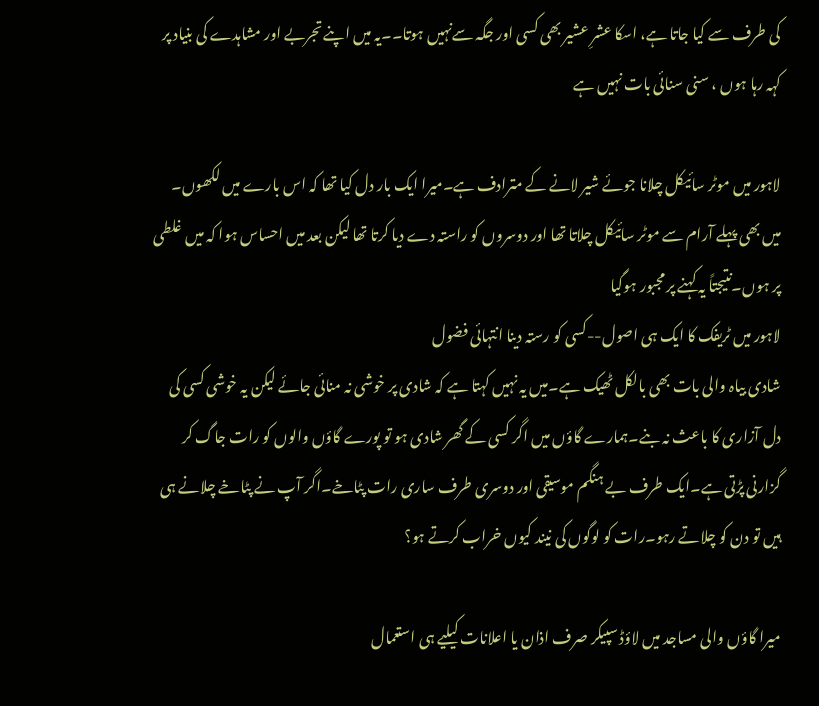کی طرف سے کیا جاتا ہے، اسکا عشرِ عشیر بھی کسی اور جگہ سےنہیں ہوتا۔۔یہ میں اپنے تجربے اور مشاہدے کی بنیاد پر کہہ رہا ہوں ، سنی سنائی بات نہیں ہے

لاہور میں موٹر سائیکل چلانا جوئے شیر لانے کے مترادف ہے۔میرا ایک بار دل کیا تھا کہ اس بارے میں لکھوں۔
میں بھی پہلے آرام سے موٹر سائیکل چلاتا تھا اور دوسروں کو راستہ دے دیا کرتا تھا لیکن بعد میں احساس ہوا کہ میں غلطی پر ہوں۔نتیجتاً یہ کہنے پر مجبور ہوگیا
لاہور میں ٹریفک کا ایک ہی اصول--کسی کو رستہ دینا انتہائی فضول
شادی بیاہ والی بات بھی بالکل ٹھیک ہے۔میں یہ نہیں کہتا ہے کہ شادی پر خوشی نہ منائی جائے لیکن یہ خوشی کسی کی دل آزاری کا باعث نہ بنے۔ہمارے گاؤں میں اگر کسی کے گھر شادی ہو تو پورے گاؤں والوں کو رات جاگ کر گزارنی پڑتی ہے۔ایک طرف بے ہنگم موسیقی اور دوسری طرف ساری رات پٹاخے۔اگر آپ نے پٹاخے چلانے ہی ہیں تو دن کو چلاتے رہو۔رات کو لوگوں کی نیند کیوں خراب کرتے ہو؟

میرا گاؤں والی مساجد میں لاؤڈ سپیکر صرف اذان یا اعلانات کیلیے ہی استعمال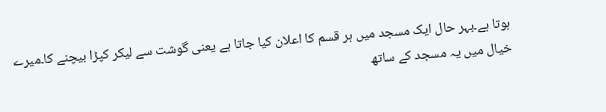ہوتا ہے۔بہر حال ایک مسجد میں ہر قسم کا اعلان کیا جاتا ہے یعنی گوشت سے لیکر کپڑا بیچنے کا۔میرے خیال میں یہ مسجد کے ساتھ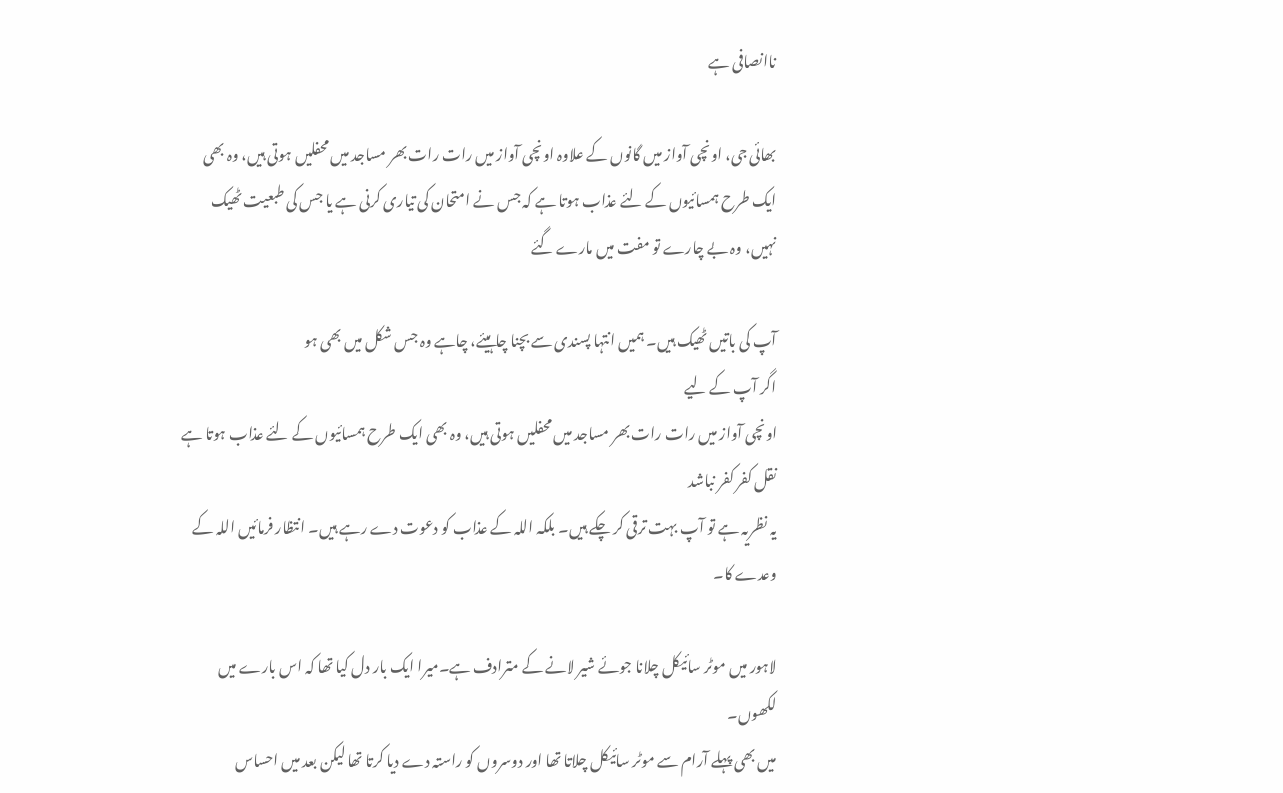ناانصافی ہے

بھائی جی، اونچی آواز میں گانوں کے علاوہ اونچی آواز میں رات رات بھر مساجد میں محفلیں ہوتی ہیں، وہ بھی ایک طرح ہمسائیوں کے لئے عذاب ہوتا ہے کہ جس نے امتحان کی تیاری کرنی ہے یا جس کی طبعیت ٹھیک نہیں، وہ بے چارے تو مفت میں مارے گئے

آپ کی باتیں ٹھیک ہیں۔ ہمیں انتہا پسندی سے بچنا چاہیئے، چاہے وہ جس شکل میں بھی ہو
اگر آپ کے لیے
اونچی آواز میں رات رات بھر مساجد میں محفلیں ہوتی ہیں، وہ بھی ایک طرح ہمسائیوں کے لئے عذاب ہوتا ہے
نقل کفر کفر نباشد
یہ نظریہ ہے تو آپ بہت ترقی کر چکے ہیں۔ بلکہ اللہ کے عذاب کو دعوت دے رہے ہیں۔ انتظار فرمائیں اللہ کے وعدے کا۔

لاہور میں موٹر سائیکل چلانا جوئے شیر لانے کے مترادف ہے۔میرا ایک بار دل کیا تھا کہ اس بارے میں لکھوں۔
میں بھی پہلے آرام سے موٹر سائیکل چلاتا تھا اور دوسروں کو راستہ دے دیا کرتا تھا لیکن بعد میں احساس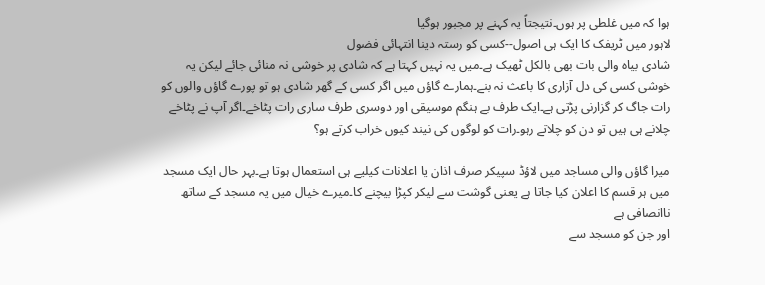ہوا کہ میں غلطی پر ہوں۔نتیجتاً یہ کہنے پر مجبور ہوگیا
لاہور میں ٹریفک کا ایک ہی اصول--کسی کو رستہ دینا انتہائی فضول
شادی بیاہ والی بات بھی بالکل ٹھیک ہے۔میں یہ نہیں کہتا ہے کہ شادی پر خوشی نہ منائی جائے لیکن یہ خوشی کسی کی دل آزاری کا باعث نہ بنے۔ہمارے گاؤں میں اگر کسی کے گھر شادی ہو تو پورے گاؤں والوں کو رات جاگ کر گزارنی پڑتی ہے۔ایک طرف بے ہنگم موسیقی اور دوسری طرف ساری رات پٹاخے۔اگر آپ نے پٹاخے چلانے ہی ہیں تو دن کو چلاتے رہو۔رات کو لوگوں کی نیند کیوں خراب کرتے ہو؟

میرا گاؤں والی مساجد میں لاؤڈ سپیکر صرف اذان یا اعلانات کیلیے ہی استعمال ہوتا ہے۔بہر حال ایک مسجد میں ہر قسم کا اعلان کیا جاتا ہے یعنی گوشت سے لیکر کپڑا بیچنے کا۔میرے خیال میں یہ مسجد کے ساتھ ناانصافی ہے
اور جن کو مسجد سے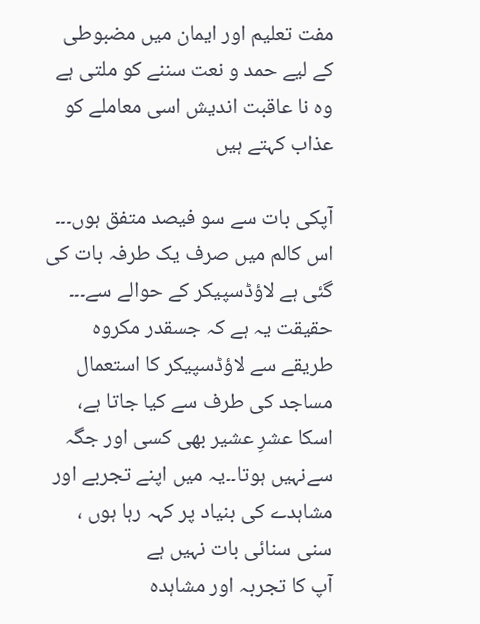مفت تعلیم اور ایمان میں مضبوطی کے لیے حمد و نعت سننے کو ملتی ہے وہ نا عاقبت اندیش اسی معاملے کو عذاب کہتے ہیں

آپکی بات سے سو فیصد متفق ہوں۔۔۔ اس کالم میں صرف یک طرفہ بات کی گئی ہے لاؤڈسپیکر کے حوالے سے۔۔۔ حقیقت یہ ہے کہ جسقدر مکروہ طریقے سے لاؤڈسپیکر کا استعمال مساجد کی طرف سے کیا جاتا ہے، اسکا عشرِ عشیر بھی کسی اور جگہ سےنہیں ہوتا۔۔یہ میں اپنے تجربے اور مشاہدے کی بنیاد پر کہہ رہا ہوں ، سنی سنائی بات نہیں ہے
آپ کا تجربہ اور مشاہدہ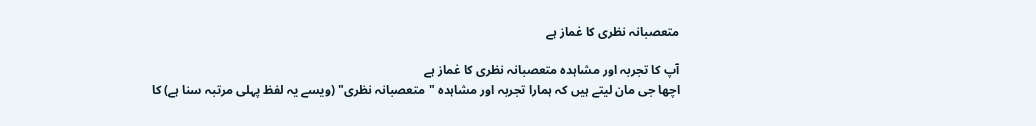متعصبانہ نظری کا غماز ہے

آپ کا تجربہ اور مشاہدہ متعصبانہ نظری کا غماز ہے
اچھا جی مان لیتے ہیں کہ ہمارا تجربہ اور مشاہدہ "متعصبانہ نظری" (ویسے یہ لفظ پہلی مرتبہ سنا ہے) کا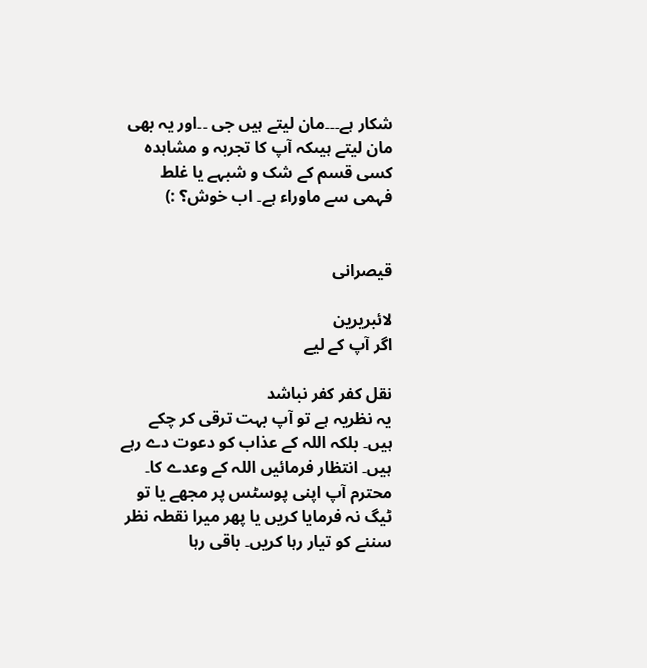شکار ہے۔۔۔مان لیتے ہیں جی ۔۔اور یہ بھی مان لیتے ہیںکہ آپ کا تجربہ و مشاہدہ کسی قسم کے شک و شبہے یا غلط فہمی سے ماوراء ہے۔ اب خوش؟ :)


قیصرانی

لائبریرین
اگر آپ کے لیے

نقل کفر کفر نباشد
یہ نظریہ ہے تو آپ بہت ترقی کر چکے ہیں۔ بلکہ اللہ کے عذاب کو دعوت دے رہے ہیں۔ انتظار فرمائیں اللہ کے وعدے کا۔
محترم آپ اپنی پوسٹس پر مجھے یا تو ٹیگ نہ فرمایا کریں یا پھر میرا نقطہ نظر سننے کو تیار رہا کریں۔ باقی رہا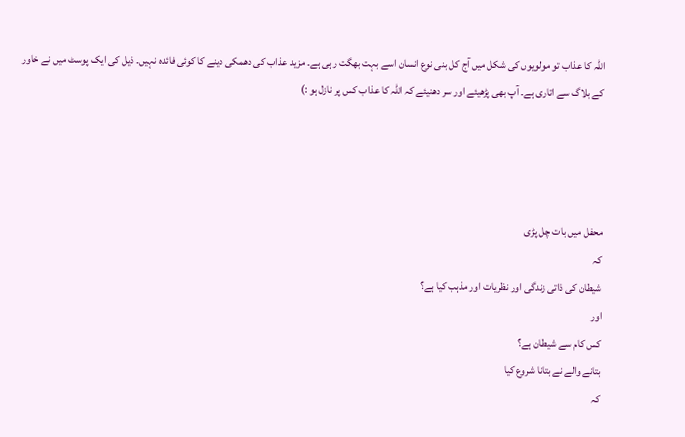اللہ کا عذاب تو مولویوں کی شکل میں آج کل بنی نوع انسان اسے بہت بھگت رہی ہے۔ مزید عذاب کی دھمکی دینے کا کوئی فائدہ نہیں۔ ذیل کی ایک پوسٹ میں نے خاور کے بلاگ سے اتاری ہے۔ آپ بھی پڑھیئے اور سر دھنیئے کہ اللہ کا عذاب کس پر نازل ہو :)




محفل میں بات چل پڑی
کہ
شیطان کی ذاتی زندگی اور نظریات اور مذہب کیا ہے؟
اور
کس کام سے شیطان ہے؟
بتانے والے نے بتانا شروع کیا
کہ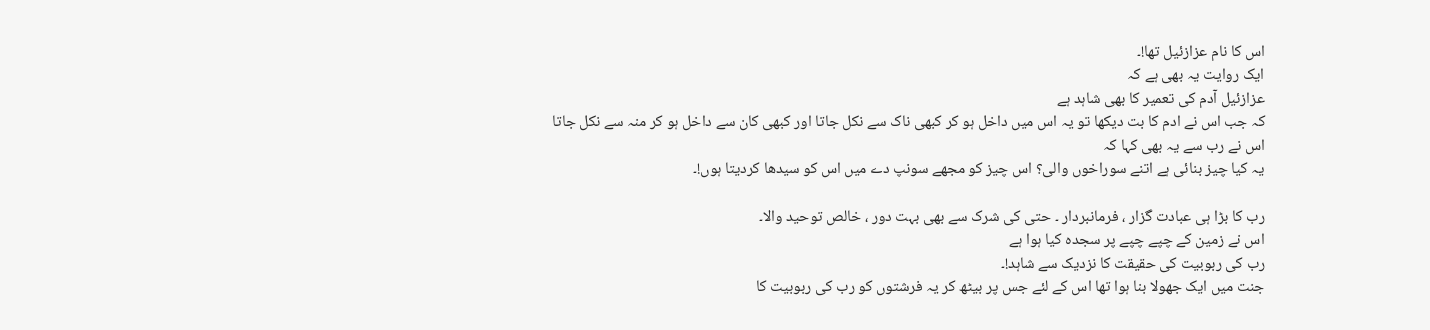اس کا نام عزازئیل تھا!۔
ایک روایت یہ بھی ہے کہ
عزازئیل آدم کی تعمیر کا بھی شاہد ہے
کہ جب اس نے ادم کا بت دیکھا تو یہ اس میں داخل ہو کر کبھی ناک سے نکل جاتا اور کبھی کان سے داخل ہو کر منہ سے نکل جاتا
اس نے رب سے یہ بھی کہا کہ
یہ کیا چیز بنائی ہے اتنے سوراخوں والی؟ اس چیز کو مجھے سونپ دے میں اس کو سیدھا کردیتا ہوں!۔

رب کا بڑا ہی عبادت گزار ، فرمانبردار ۔ حتی کی شرک سے بھی بہت دور ، خالص توحید والا۔
اس نے زمین کے چپے چپے پر سجدہ کیا ہوا ہے
رب کی ربوبیت کی حقیقت کا نزدیک سے شاہد!۔
جنت میں ایک جھولا بنا ہوا تھا اس کے لئے جس پر بیٹھ کر یہ فرشتوں کو رب کی ربوبیت کا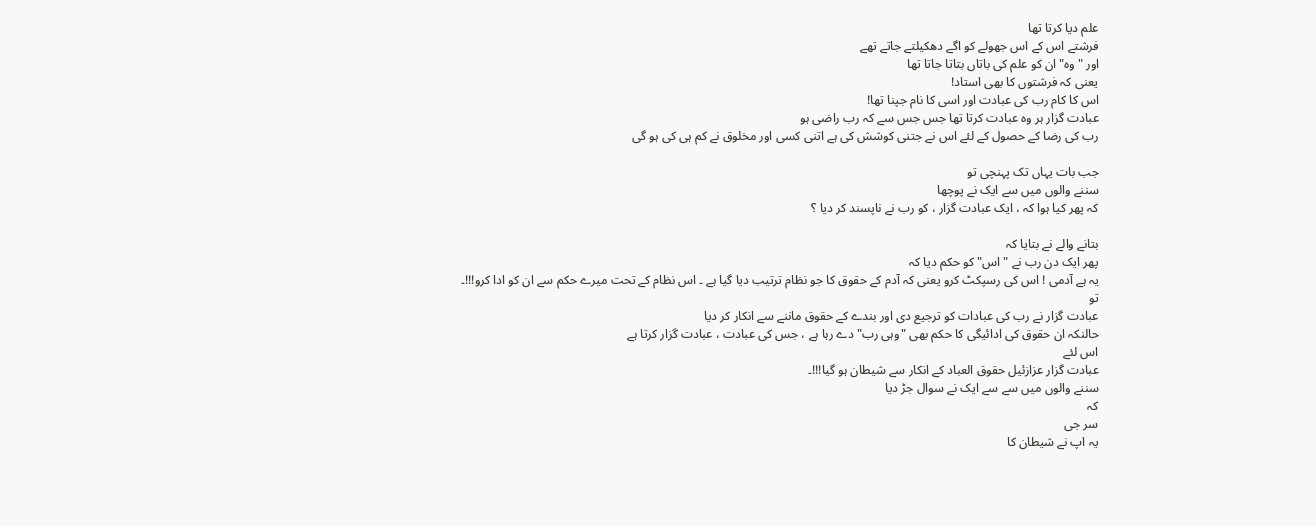علم دیا کرتا تھا
فرشتے اس کے اس جھولے کو اگے دھکیلتے جاتے تھے
اور "وہ" ان کو علم کی باتاں بتاتا جاتا تھا
یعنی کہ فرشتوں کا بھی استاد!
اس کا کام رب کی عبادت اور اسی کا نام جپنا تھا!
عبادت گزار ہر وہ عبادت کرتا تھا جس جس سے کہ رب راضی ہو
رب کی رضا کے حصول کے لئے اس نے جتنی کوشش کی ہے اتنی کسی اور مخلوق نے کم ہی کی ہو گی

جب بات یہاں تک پہنچی تو
سننے والوں میں سے ایک نے پوچھا
کہ پھر کیا ہوا کہ ، ایک عبادت گزار ، کو رب نے ناپسند کر دیا ؟

بتانے والے نے بتایا کہ
پھر ایک دن رب نے "اس" کو حکم دیا کہ
یہ ہے آدمی ! اس کی رسپکٹ کرو یعنی کہ آدم کے حقوق کا جو نظام ترتیب دیا گیا ہے ۔ اس نظام کے تحت میرے حکم سے ان کو ادا کرو!!!۔
تو
عبادت گزار نے رب کی عبادات کو ترجیع دی اور بندے کے حقوق ماننے سے انکار کر دیا
حالنکہ ان حقوق کی ادائیگی کا حکم بھی "وہی رب" دے رہا ہے ، جس کی عبادت ، عبادت گزار کرتا ہے
اس لئے
عبادت گزار عزازئیل حقوق العباد کے انکار سے شیطان ہو گیا!!!۔
سننے والوں میں سے سے ایک نے سوال جڑ دیا
کہ
سر جی
یہ اپ نے شیطان کا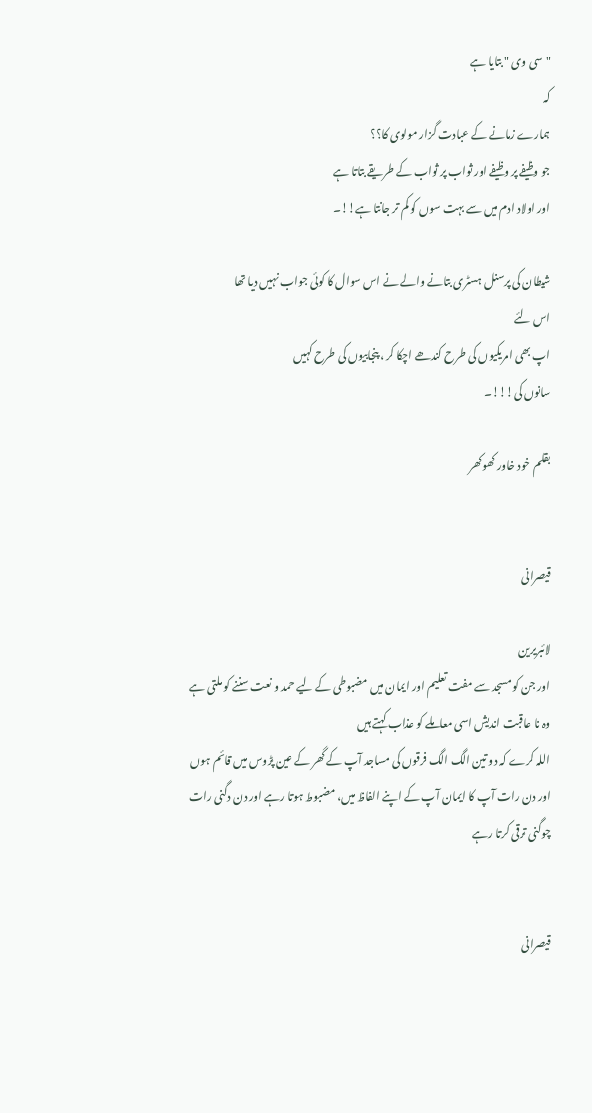"سی وی " بتایا ہے
کہ
ہمارے زمانے کے عبادت گزار مولوی کا؟؟
جو وظیفے پر وظیفے اور ثواب پر ثواب کے طریقے بتاتا ہے
اور اولاد ادم میں سے بہت سوں کو کم تر جانتا ہے!!۔

شیطان کی پرسنل ہسٹری بتانے والے نے اس سوال کا کوئی جواب نہیں دیا تھا
اس لئے
اپ بھی امریکیوں کی طرح کندھے اچکا کر ، پنجابیوں کی طرح کہیں
سانوں کی!!!۔

بقلم خود خاور کھوکھر


قیصرانی

لائبریرین
اور جن کو مسجد سے مفت تعلیم اور ایمان میں مضبوطی کے لیے حمد و نعت سننے کو ملتی ہے وہ نا عاقبت اندیش اسی معاملے کو عذاب کہتے ہیں
اللہ کرے کہ دو تین الگ الگ فرقوں کی مساجد آپ کے گھر کے عین پڑوس میں قائم ہوں اور دن رات آپ کا ایمان آپ کے اپنے الفاظ میں، مضبوط ہوتا رہے اور دن دگنی رات چوگنی ترقی کرتا رہے


قیصرانی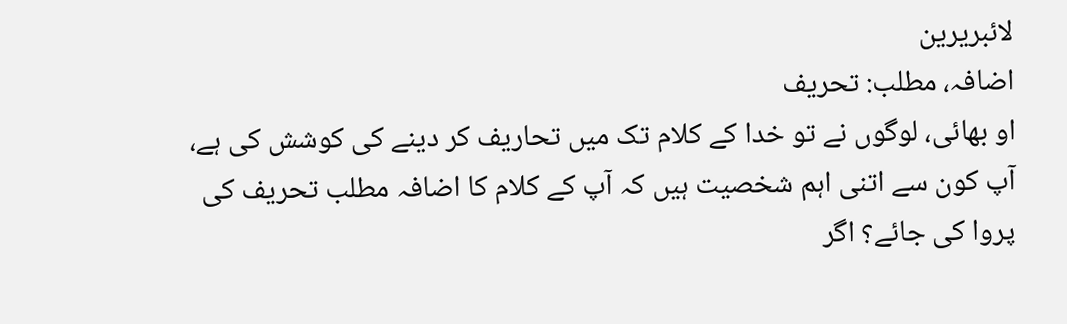لائبریرین
اضافہ، مطلب: تحریف
او بھائی، لوگوں نے تو خدا کے کلام تک میں تحاریف کر دینے کی کوشش کی ہے، آپ کون سے اتنی اہم شخصیت ہیں کہ آپ کے کلام کا اضافہ مطلب تحریف کی پروا کی جائے؟ اگر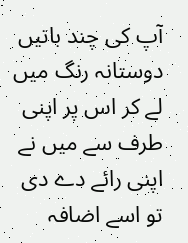آپ کی چند باتیں دوستانہ رنگ میں لے کر اس پر اپنی طرف سے میں نے اپنی رائے دے دی تو اسے اضافہ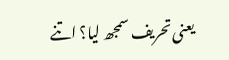یعنی تحریف سمجھ لیا؟ اتنے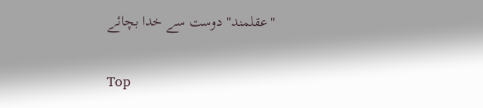"عقلمند" دوست سے خدا بچائے

Top